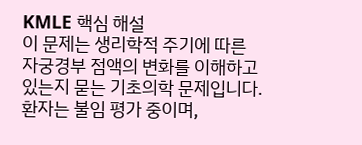KMLE 핵심 해설
이 문제는 생리학적 주기에 따른 자궁경부 점액의 변화를 이해하고 있는지 묻는 기초의학 문제입니다. 환자는 불임 평가 중이며,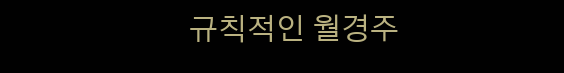규칙적인 월경주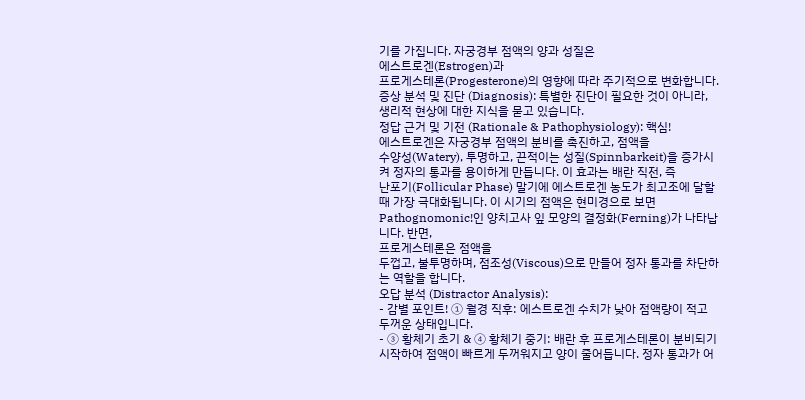기를 가집니다. 자궁경부 점액의 양과 성질은
에스트로겐(Estrogen)과
프로게스테론(Progesterone)의 영향에 따라 주기적으로 변화합니다.
증상 분석 및 진단 (Diagnosis): 특별한 진단이 필요한 것이 아니라, 생리적 현상에 대한 지식을 묻고 있습니다.
정답 근거 및 기전 (Rationale & Pathophysiology): 핵심!
에스트로겐은 자궁경부 점액의 분비를 촉진하고, 점액을
수양성(Watery), 투명하고, 끈적이는 성질(Spinnbarkeit)을 증가시켜 정자의 통과를 용이하게 만듭니다. 이 효과는 배란 직전, 즉
난포기(Follicular Phase) 말기에 에스트로겐 농도가 최고조에 달할 때 가장 극대화됩니다. 이 시기의 점액은 현미경으로 보면
Pathognomonic!인 양치고사 잎 모양의 결정화(Ferning)가 나타납니다. 반면,
프로게스테론은 점액을
두껍고, 불투명하며, 점조성(Viscous)으로 만들어 정자 통과를 차단하는 역할을 합니다.
오답 분석 (Distractor Analysis):
- 감별 포인트! ① 월경 직후: 에스트로겐 수치가 낮아 점액량이 적고 두꺼운 상태입니다.
- ③ 황체기 초기 & ④ 황체기 중기: 배란 후 프로게스테론이 분비되기 시작하여 점액이 빠르게 두꺼워지고 양이 줄어듭니다. 정자 통과가 어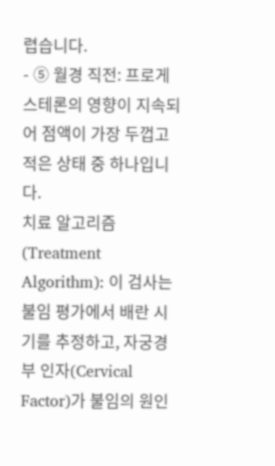렵습니다.
- ⑤ 월경 직전: 프로게스테론의 영향이 지속되어 점액이 가장 두껍고 적은 상태 중 하나입니다.
치료 알고리즘 (Treatment Algorithm): 이 검사는 불임 평가에서 배란 시기를 추정하고, 자궁경부 인자(Cervical Factor)가 불임의 원인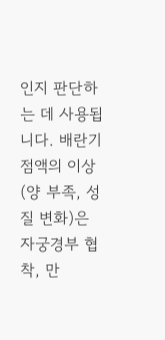인지 판단하는 데 사용됩니다. 배란기 점액의 이상(양 부족, 성질 변화)은 자궁경부 협착, 만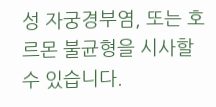성 자궁경부염, 또는 호르몬 불균형을 시사할 수 있습니다.